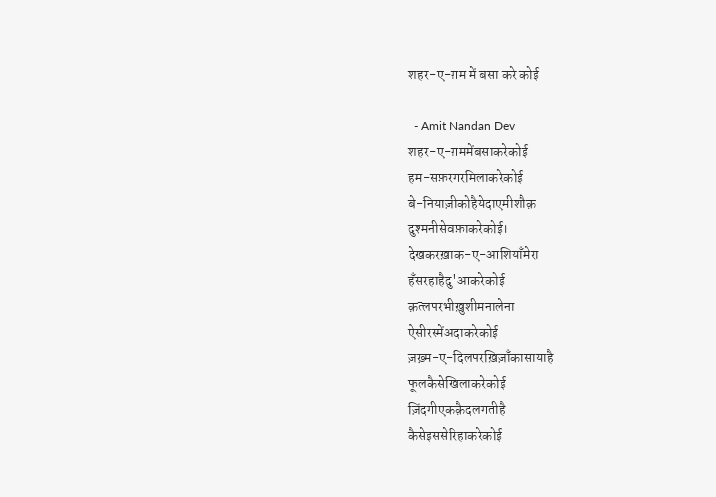शहर-ए-ग़म में बसा करे कोई

  - Amit Nandan Dev
शहर-ए-ग़ममेंबसाकरेकोई
हम-सफ़रगरमिलाकरेकोई
बे-नियाज़ीकोहैयेदाएमीशौक़
दुश्मनीसेवफ़ाकरेकोई।
देखकरख़ाक-ए-आशियाँमेरा
हँसरहाहैदु'आकरेकोई
क़त्लपरभीख़ुशीमनालेना
ऐसीरस्मेंअदाकरेकोई
ज़ख़्म-ए-दिलपरख़िज़ाँकासायाहै
फूलकैसेखिलाकरेकोई
ज़िंदगीएकक़ैदलगतीहै
कैसेइससेरिहाकरेकोई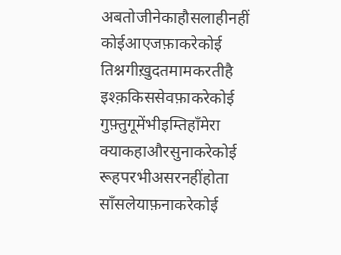अबतोजीनेकाहौसलाहीनहीं
कोईआएजफ़ाकरेकोई
तिश्नगीख़ुदतमामकरतीहै
इश्क़किससेवफ़ाकरेकोई
गुफ़्तुगूमेंभीइम्तिहाँमेरा
क्याकहाऔरसुनाकरेकोई
रूहपरभीअसरनहींहोता
साँसलेयाफ़नाकरेकोई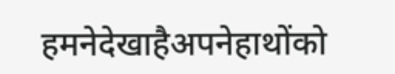हमनेदेखाहैअपनेहाथोंको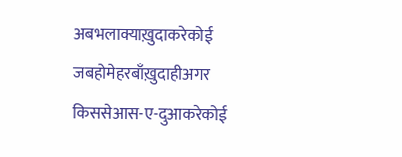अबभलाक्याख़ुदाकरेकोई
जबहोमेहरबाँख़ुदाहीअगर
किससेआस-ए-दुआकरेकोई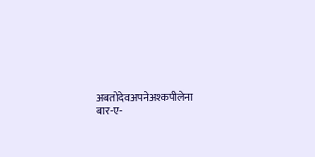अबतोदेवअपनेअश्कपीलेना
बार-ए-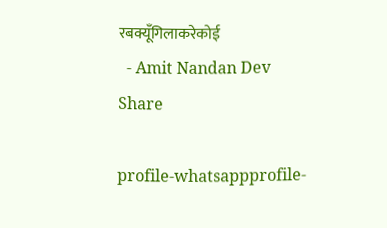रबक्यूँगिलाकरेकोई
  - Amit Nandan Dev
Share

profile-whatsappprofile-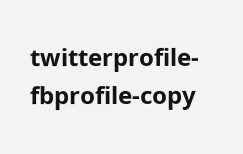twitterprofile-fbprofile-copy